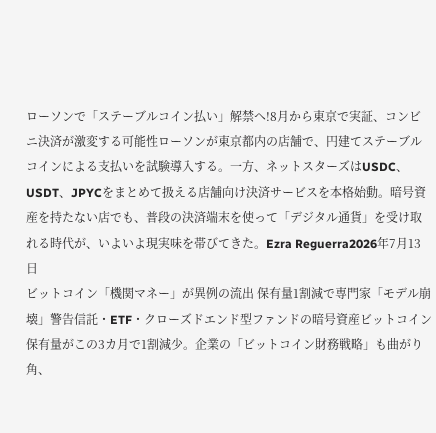ローソンで「ステーブルコイン払い」解禁へ!8月から東京で実証、コンビニ決済が激変する可能性ローソンが東京都内の店舗で、円建てステーブルコインによる支払いを試験導入する。一方、ネットスターズはUSDC、USDT、JPYCをまとめて扱える店舗向け決済サービスを本格始動。暗号資産を持たない店でも、普段の決済端末を使って「デジタル通貨」を受け取れる時代が、いよいよ現実味を帯びてきた。Ezra Reguerra2026年7月13日
ビットコイン「機関マネー」が異例の流出 保有量1割減で専門家「モデル崩壊」警告信託・ETF・クローズドエンド型ファンドの暗号資産ビットコイン保有量がこの3カ月で1割減少。企業の「ビットコイン財務戦略」も曲がり角、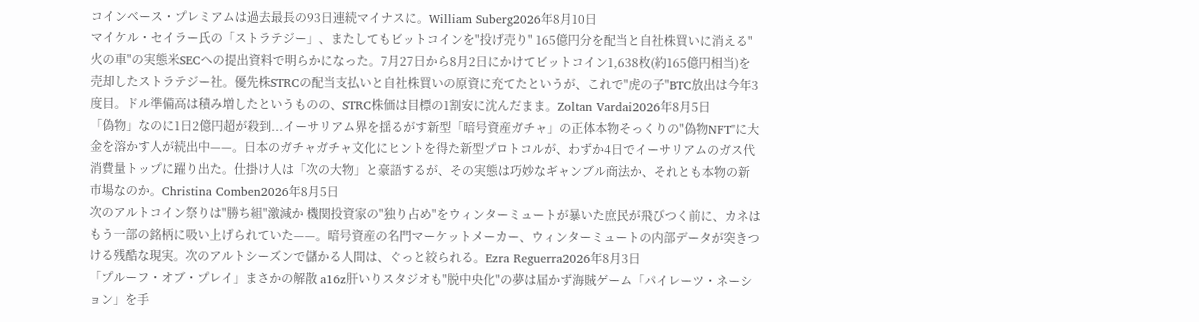コインベース・プレミアムは過去最長の93日連続マイナスに。William Suberg2026年8月10日
マイケル・セイラー氏の「ストラテジー」、またしてもビットコインを"投げ売り" 165億円分を配当と自社株買いに消える"火の車"の実態米SECへの提出資料で明らかになった。7月27日から8月2日にかけてビットコイン1,638枚(約165億円相当)を売却したストラテジー社。優先株STRCの配当支払いと自社株買いの原資に充てたというが、これで"虎の子"BTC放出は今年3度目。ドル準備高は積み増したというものの、STRC株価は目標の1割安に沈んだまま。Zoltan Vardai2026年8月5日
「偽物」なのに1日2億円超が殺到...イーサリアム界を揺るがす新型「暗号資産ガチャ」の正体本物そっくりの"偽物NFT"に大金を溶かす人が続出中——。日本のガチャガチャ文化にヒントを得た新型プロトコルが、わずか4日でイーサリアムのガス代消費量トップに躍り出た。仕掛け人は「次の大物」と豪語するが、その実態は巧妙なギャンブル商法か、それとも本物の新市場なのか。Christina Comben2026年8月5日
次のアルトコイン祭りは"勝ち組"激減か 機関投資家の"独り占め"をウィンターミュートが暴いた庶民が飛びつく前に、カネはもう一部の銘柄に吸い上げられていた——。暗号資産の名門マーケットメーカー、ウィンターミュートの内部データが突きつける残酷な現実。次のアルトシーズンで儲かる人間は、ぐっと絞られる。Ezra Reguerra2026年8月3日
「プルーフ・オブ・プレイ」まさかの解散 a16z肝いりスタジオも"脱中央化"の夢は届かず海賊ゲーム「パイレーツ・ネーション」を手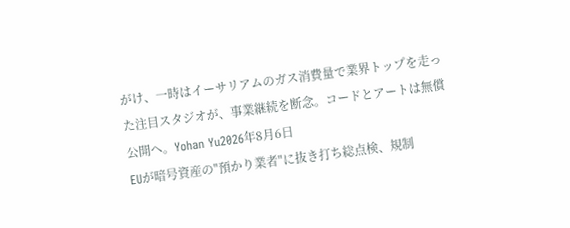がけ、一時はイーサリアムのガス消費量で業界トップを走った注目スタジオが、事業継続を断念。コードとアートは無償公開へ。Yohan Yu2026年8月6日
EUが暗号資産の"預かり業者"に抜き打ち総点検、規制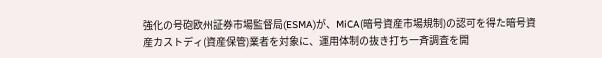強化の号砲欧州証券市場監督局(ESMA)が、MiCA(暗号資産市場規制)の認可を得た暗号資産カストディ(資産保管)業者を対象に、運用体制の抜き打ち一斉調査を開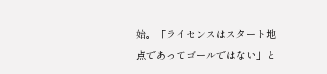始。「ライセンスはスタート地点であってゴールではない」と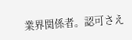業界関係者。認可さえ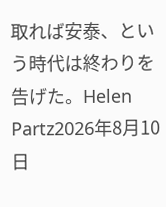取れば安泰、という時代は終わりを告げた。Helen Partz2026年8月10日